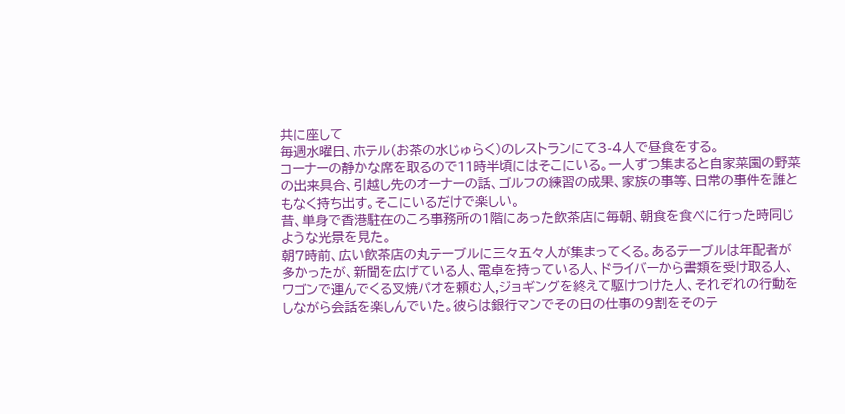共に座して
毎週水曜日、ホテル(お茶の水じゅらく)のレストランにて3-4人で昼食をする。
コーナーの静かな席を取るので11時半頃にはそこにいる。一人ずつ集まると自家菜園の野菜の出来具合、引越し先のオーナーの話、ゴルフの練習の成果、家族の事等、日常の事件を誰ともなく持ち出す。そこにいるだけで楽しい。
昔、単身で香港駐在のころ事務所の1階にあった飲茶店に毎朝、朝食を食べに行った時同じような光景を見た。
朝7時前、広い飲茶店の丸テーブルに三々五々人が集まってくる。あるテーブルは年配者が多かったが、新聞を広げている人、電卓を持っている人、ドライバーから書類を受け取る人、ワゴンで運んでくる叉焼パオを頼む人,ジョギングを終えて駆けつけた人、それぞれの行動をしながら会話を楽しんでいた。彼らは銀行マンでその日の仕事の9割をそのテ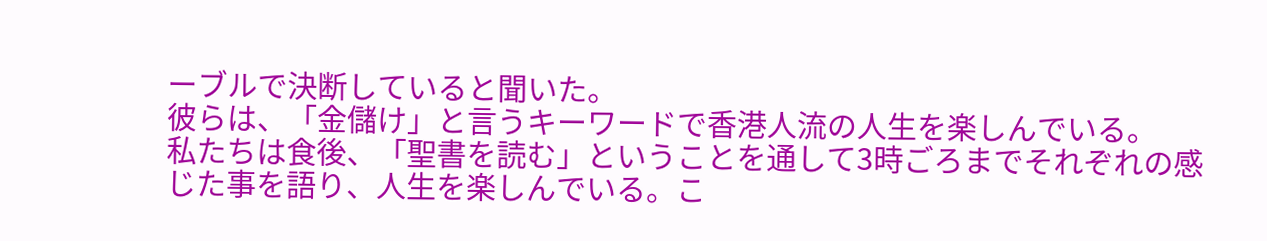ーブルで決断していると聞いた。
彼らは、「金儲け」と言うキーワードで香港人流の人生を楽しんでいる。
私たちは食後、「聖書を読む」ということを通して3時ごろまでそれぞれの感じた事を語り、人生を楽しんでいる。こ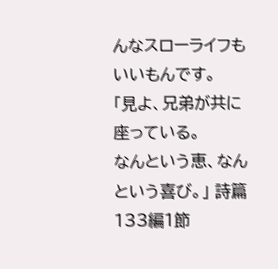んなスローライフもいいもんです。
「見よ、兄弟が共に座っている。
なんという恵、なんという喜び。」 詩篇133編1節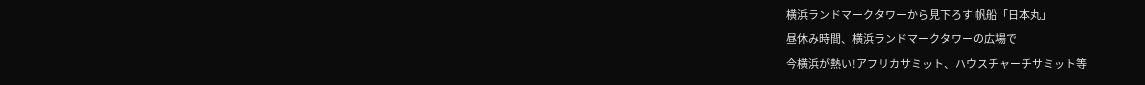横浜ランドマークタワーから見下ろす 帆船「日本丸」
昼休み時間、横浜ランドマークタワーの広場で
今横浜が熱い!アフリカサミット、ハウスチャーチサミット等